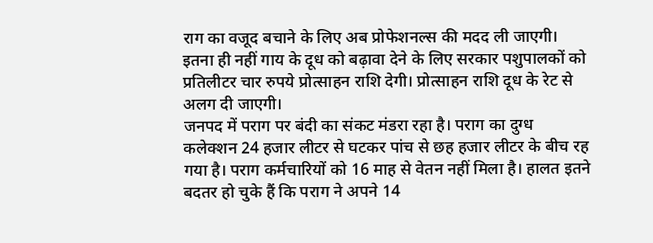राग का वजूद बचाने के लिए अब प्रोफेशनल्स की मदद ली जाएगी। इतना ही नहीं गाय के दूध को बढ़ावा देने के लिए सरकार पशुपालकों को प्रतिलीटर चार रुपये प्रोत्साहन राशि देगी। प्रोत्साहन राशि दूध के रेट से अलग दी जाएगी।
जनपद में पराग पर बंदी का संकट मंडरा रहा है। पराग का दुग्ध कलेक्शन 24 हजार लीटर से घटकर पांच से छह हजार लीटर के बीच रह गया है। पराग कर्मचारियों को 16 माह से वेतन नहीं मिला है। हालत इतने बदतर हो चुके हैं कि पराग ने अपने 14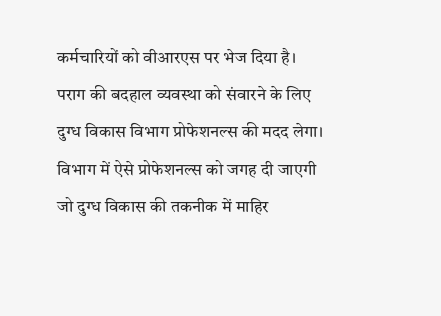कर्मचारियों को वीआरएस पर भेज दिया है।
पराग की बदहाल व्यवस्था को संवारने के लिए दुग्ध विकास विभाग प्रोफेशनल्स की मदद लेगा। विभाग में ऐसे प्रोफेशनल्स को जगह दी जाएगी जो दुग्ध विकास की तकनीक में माहिर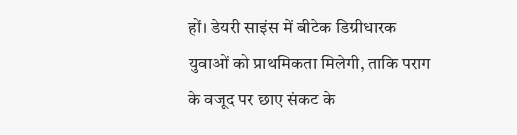हों। डेयरी साइंस में बीटेक डिग्रीधारक युवाओं को प्राथमिकता मिलेगी, ताकि पराग के वजूद पर छाए संकट के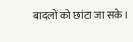बादलों को छांटा जा सके।